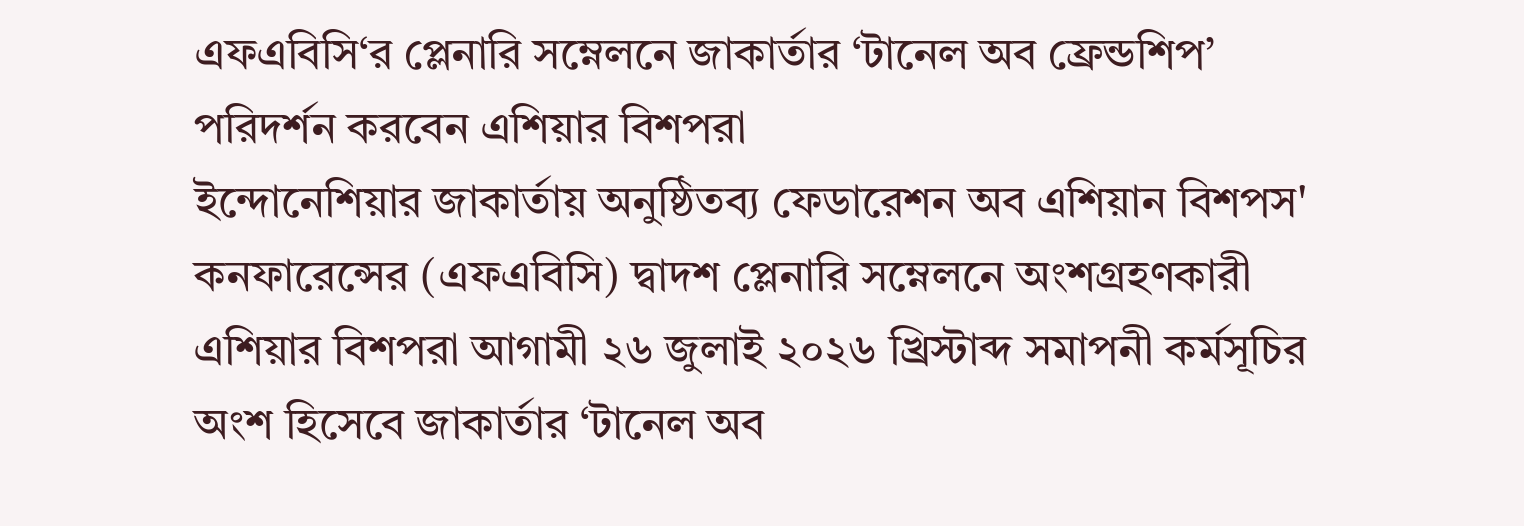এফএবিসি‘র প্লেনারি সম্নেলনে জাকার্তার ‘টানেল অব ফ্রেন্ডশিপ’ পরিদর্শন করবেন এশিয়ার বিশপরা
ইন্দোনেশিয়ার জাকার্তায় অনুষ্ঠিতব্য ফেডারেশন অব এশিয়ান বিশপস' কনফারেন্সের (এফএবিসি) দ্বাদশ প্লেনারি সম্নেলনে অংশগ্রহণকারী এশিয়ার বিশপরা আগামী ২৬ জুলাই ২০২৬ খ্রিস্টাব্দ সমাপনী কর্মসূচির অংশ হিসেবে জাকার্তার ‘টানেল অব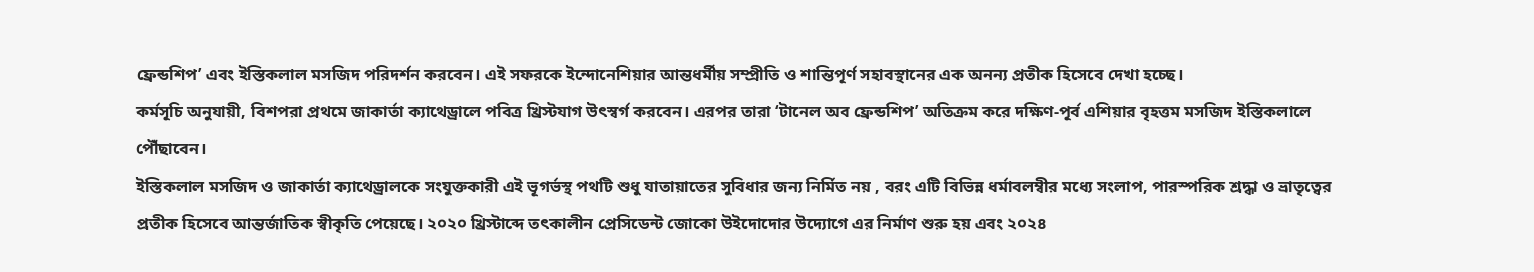ফ্রেন্ডশিপ’ এবং ইস্তিকলাল মসজিদ পরিদর্শন করবেন। এই সফরকে ইন্দোনেশিয়ার আন্তধর্মীয় সম্প্রীতি ও শান্তিপূর্ণ সহাবস্থানের এক অনন্য প্রতীক হিসেবে দেখা হচ্ছে।
কর্মসূচি অনুযায়ী, বিশপরা প্রথমে জাকার্তা ক্যাথেড্রালে পবিত্র খ্রিস্টযাগ উৎস্বর্গ করবেন। এরপর তারা ‘টানেল অব ফ্রেন্ডশিপ’ অতিক্রম করে দক্ষিণ-পূর্ব এশিয়ার বৃহত্তম মসজিদ ইস্তিকলালে পৌঁছাবেন।
ইস্তিকলাল মসজিদ ও জাকার্তা ক্যাথেড্রালকে সংযুক্তকারী এই ভূগর্ভস্থ পথটি শুধু যাতায়াতের সুবিধার জন্য নির্মিত নয় , বরং এটি বিভিন্ন ধর্মাবলম্বীর মধ্যে সংলাপ, পারস্পরিক শ্রদ্ধা ও ভ্রাতৃত্বের প্রতীক হিসেবে আন্তর্জাতিক স্বীকৃতি পেয়েছে। ২০২০ খ্রিস্টাব্দে তৎকালীন প্রেসিডেন্ট জোকো উইদোদোর উদ্যোগে এর নির্মাণ শুরু হয় এবং ২০২৪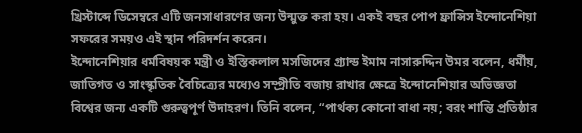খ্রিস্টাব্দে ডিসেম্বরে এটি জনসাধারণের জন্য উন্মুক্ত করা হয়। একই বছর পোপ ফ্রান্সিস ইন্দোনেশিয়া সফরের সময়ও এই স্থান পরিদর্শন করেন।
ইন্দোনেশিয়ার ধর্মবিষয়ক মন্ত্রী ও ইস্তিকলাল মসজিদের গ্র্যান্ড ইমাম নাসারুদ্দিন উমর বলেন, ধর্মীয়, জাতিগত ও সাংস্কৃতিক বৈচিত্র্যের মধ্যেও সম্প্রীতি বজায় রাখার ক্ষেত্রে ইন্দোনেশিয়ার অভিজ্ঞতা বিশ্বের জন্য একটি গুরুত্বপূর্ণ উদাহরণ। তিনি বলেন, “পার্থক্য কোনো বাধা নয়; বরং শান্তি প্রতিষ্ঠার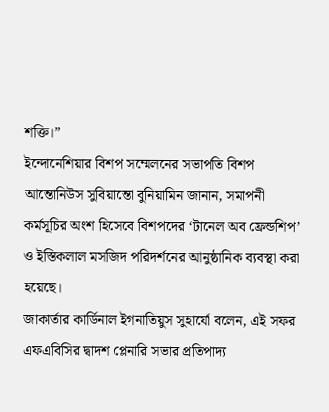শক্তি।”
ইন্দোনেশিয়ার বিশপ সম্মেলনের সভাপতি বিশপ আন্তোনিউস সুবিয়ান্তো বুনিয়ামিন জানান, সমাপনী কর্মসূচির অংশ হিসেবে বিশপদের ‘টানেল অব ফ্রেন্ডশিপ’ ও ইস্তিকলাল মসজিদ পরিদর্শনের আনুষ্ঠানিক ব্যবস্থা করা হয়েছে।
জাকার্তার কার্ডিনাল ইগনাতিয়ুস সুহার্যো বলেন, এই সফর এফএবিসির দ্বাদশ প্লেনারি সভার প্রতিপাদ্য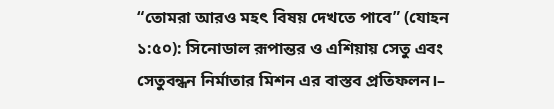“তোমরা আরও মহৎ বিষয় দেখতে পাবে” (যোহন ১:৫০): সিনোডাল রূপান্তর ও এশিয়ায় সেতু এবং সেতুবন্ধন নির্মাতার মিশন এর বাস্তব প্রতিফলন।–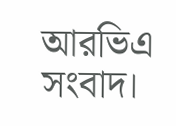আরভিএ সংবাদ।